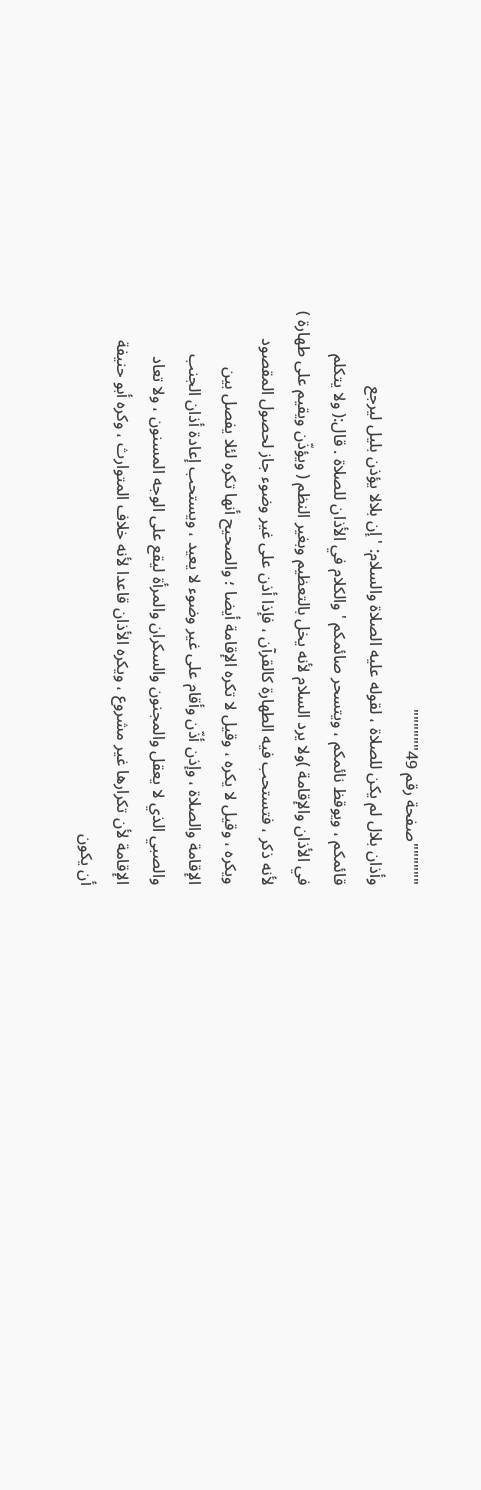""""""صفحة رقم 49""""""
وأذان بلال لم يكن للصلاة ، لقوله عليه الصلاة والسلام: ' إن بلالا يؤذن بليل ليرجع
قائمكم ، ويوقظ نائمكم ، ويتسحر صائمكم ' والكلام في الأذان للصلاة . قال:( ولا يتكلم
في الأذان والإقامة )ولا يرد السلام لأنه يخل بالتعظيم وبغير النظم ( ويؤذّن ويقيم على طهارة )
لأنه ذكر ، فتستحب فيه الطهارة كالقرآن ، فإذا أذن على غير وضوء جاز لحصول المقصود
ويكره ، وقيل لا يكره ، وقيل لا تكره الإقامة أيضا ؛ والصحيح أنها تكره لئلا يفصل بين
الإقامة والصلاة ، وإذن أذّن وأقام على غير وضوء لا يعيد ، ويستحب إعادة أذان الجنب
والصبي الذي لا يعقل والمجنون والسكران والمرأة ليقع على الوجه المسنون ، ولا تعاد
الإقامة لأن تكرارها غير مشروع ، ويكره الأذان قاعدا لأنه خلاف المتوارث ، وكره أبو حنيفة
أن يكون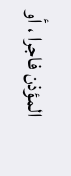المؤذن فاجرا ، أو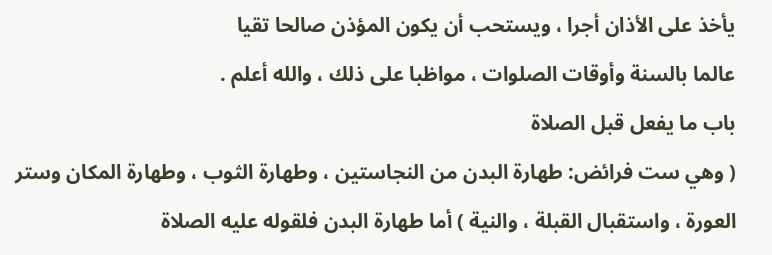يأخذ على الأذان أجرا ، ويستحب أن يكون المؤذن صالحا تقيا
عالما بالسنة وأوقات الصلوات ، مواظبا على ذلك ، والله أعلم .
باب ما يفعل قبل الصلاة
( وهي ست فرائض: طهارة البدن من النجاستين ، وطهارة الثوب ، وطهارة المكان وستر
العورة ، واستقبال القبلة ، والنية ) أما طهارة البدن فلقوله عليه الصلاة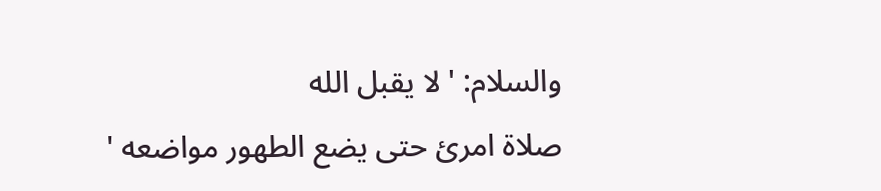والسلام: ' لا يقبل الله
صلاة امرئ حتى يضع الطهور مواضعه '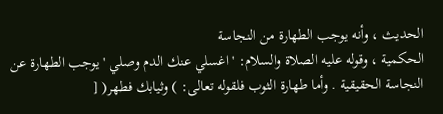الحديث ، وأنه يوجب الطهارة من النجاسة
الحكمية ، وقوله عليه الصلاة والسلام: ' اغسلي عنك الدم وصلي ' يوجب الطهارة عن
النجاسة الحقيقية . وأما طهارة الثوب فلقوله تعالى: ) وثيابك فطهر( [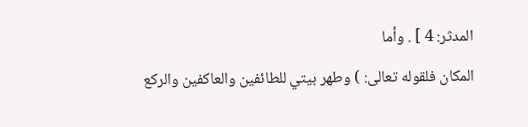المدثر: 4 ] . وأما
المكان فلقوله تعالى: ) وطهر بيتي للطائفين والعاكفين والركع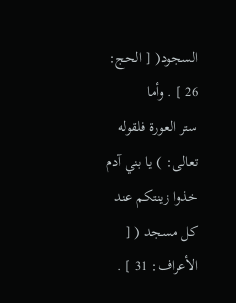السجود( [ الحج: 26 ] . وأما
ستر العورة فلقوله تعالى: ) يا بني آدم خذوا زينتكم عند كل مسجد ( [ الأعراف: 31 ] .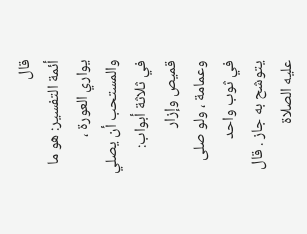قال
أئمة التفسير: هو ما يواري العورة ، والمستحب أن يصلي في ثلاثة أبواب: قميص وإزار
وعمامة ، ولو صلى في ثوب واحد يتوشح به جاز . قال عليه الصلاة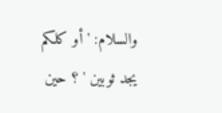والسلام: ' أو كلكم
يجد ثوبين ' ؟ حين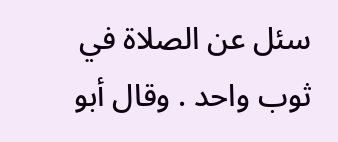سئل عن الصلاة في ثوب واحد . وقال أبو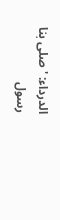الدرداء: ' صلى بنا رسول